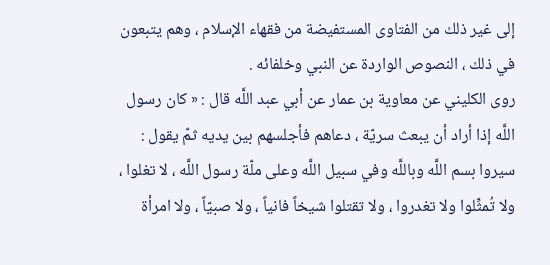إلى غير ذلك من الفتاوى المستفيضة من فقهاء الإسلام ، وهم يتبعون في ذلك ، النصوص الواردة عن النبي وخلفائه .
روى الكليني عن معاوية بن عمار عن أبي عبد اللَّه قال : « كان رسول اللَّه إذا أراد أن يبعث سريّة ، دعاهم فأجلسهم بين يديه ثمّ يقول : سيروا بسم اللَّه وباللَّه وفي سبيل اللَّه وعلى ملّة رسول اللَّه ، لا تغلوا ، ولا تُمثِّلوا ولا تغدروا ، ولا تقتلوا شيخاً فانياً ، ولا صبيّاً ، ولا امرأة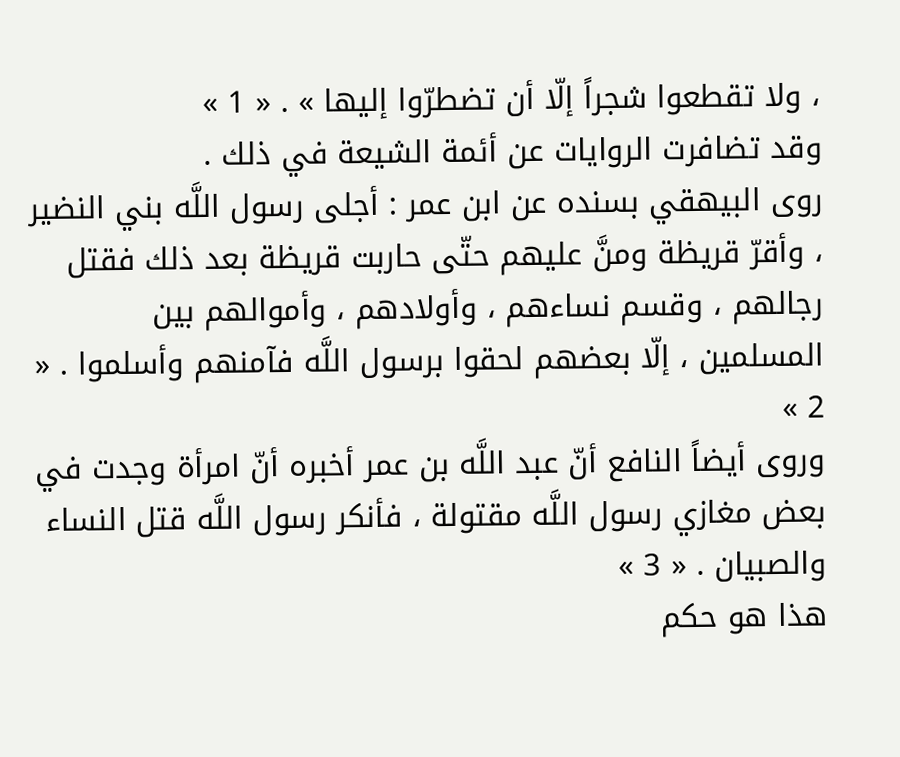، ولا تقطعوا شجراً إلّا أن تضطرّوا إليها » . « 1 »
وقد تضافرت الروايات عن أئمة الشيعة في ذلك .
روى البيهقي بسنده عن ابن عمر : أجلى رسول اللَّه بني النضير ، وأقرّ قريظة ومنَّ عليهم حتّى حاربت قريظة بعد ذلك فقتل رجالهم ، وقسم نساءهم ، وأولادهم ، وأموالهم بين المسلمين ، إلّا بعضهم لحقوا برسول اللَّه فآمنهم وأسلموا . « 2 »
وروى أيضاً النافع أنّ عبد اللَّه بن عمر أخبره أنّ امرأة وجدت في بعض مغازي رسول اللَّه مقتولة ، فأنكر رسول اللَّه قتل النساء والصبيان . « 3 »
هذا هو حكم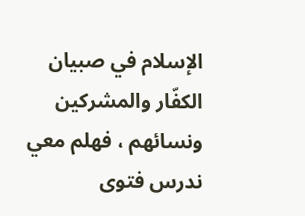الإسلام في صبيان الكفّار والمشركين ونسائهم ، فهلم معي ندرس فتوى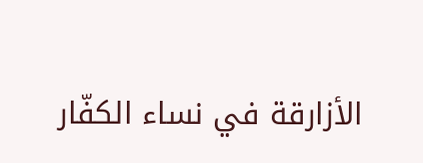الأزارقة في نساء الكفّار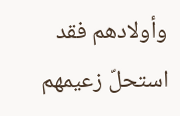وأولادهم فقد استحلّ زعيمهم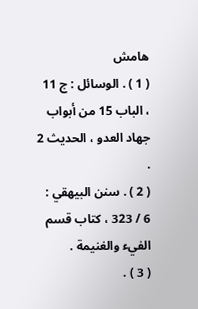هامش
( 1 ) . الوسائل : ج 11 ، الباب 15 من أبواب جهاد العدو ، الحديث 2 .
( 2 ) . سنن البيهقي : 6 / 323 ، كتاب قسم الفيء والغنيمة .
( 3 ) .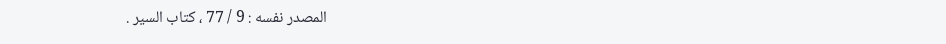المصدر نفسه : 9 / 77 ، كتاب السير .